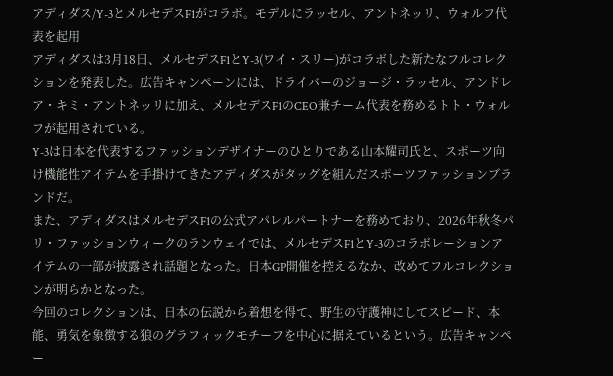アディダス/Y-3とメルセデスF1がコラボ。モデルにラッセル、アントネッリ、ウォルフ代表を起用
アディダスは3月18日、メルセデスF1とY-3(ワイ・スリー)がコラボした新たなフルコレクションを発表した。広告キャンペーンには、ドライバーのジョージ・ラッセル、アンドレア・キミ・アントネッリに加え、メルセデスF1のCEO兼チーム代表を務めるトト・ウォルフが起用されている。
Y-3は日本を代表するファッションデザイナーのひとりである山本耀司氏と、スポーツ向け機能性アイテムを手掛けてきたアディダスがタッグを組んだスポーツファッションブランドだ。
また、アディダスはメルセデスF1の公式アパレルパートナーを務めており、2026年秋冬パリ・ファッションウィークのランウェイでは、メルセデスF1とY-3のコラボレーションアイテムの一部が披露され話題となった。日本GP開催を控えるなか、改めてフルコレクションが明らかとなった。
今回のコレクションは、日本の伝説から着想を得て、野生の守護神にしてスピード、本能、勇気を象徴する狼のグラフィックモチーフを中心に据えているという。広告キャンペー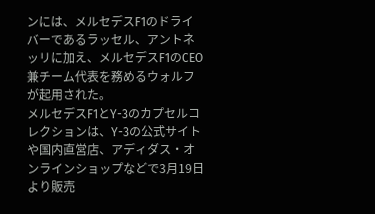ンには、メルセデスF1のドライバーであるラッセル、アントネッリに加え、メルセデスF1のCEO兼チーム代表を務めるウォルフが起用された。
メルセデスF1とY-3のカプセルコレクションは、Y-3の公式サイトや国内直営店、アディダス・オンラインショップなどで3月19日より販売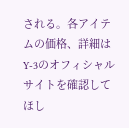される。各アイテムの価格、詳細はY-3のオフィシャルサイトを確認してほし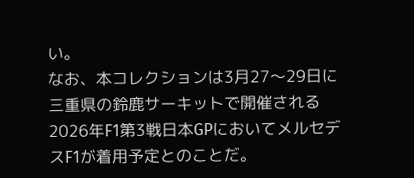い。
なお、本コレクションは3月27〜29日に三重県の鈴鹿サーキットで開催される2026年F1第3戦日本GPにおいてメルセデスF1が着用予定とのことだ。